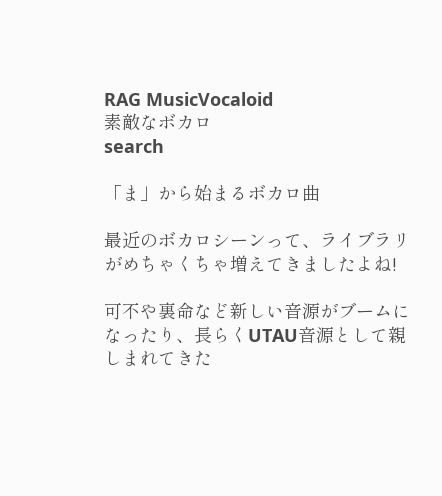RAG MusicVocaloid
素敵なボカロ
search

「ま」から始まるボカロ曲

最近のボカロシーンって、ライブラリがめちゃくちゃ増えてきましたよね!

可不や裏命など新しい音源がブームになったり、長らくUTAU音源として親しまれてきた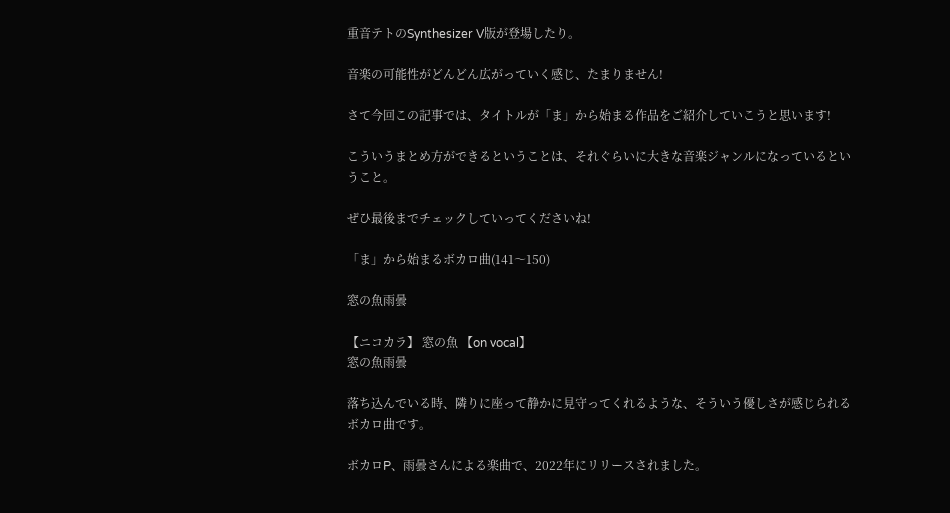重音テトのSynthesizer V版が登場したり。

音楽の可能性がどんどん広がっていく感じ、たまりません!

さて今回この記事では、タイトルが「ま」から始まる作品をご紹介していこうと思います!

こういうまとめ方ができるということは、それぐらいに大きな音楽ジャンルになっているということ。

ぜひ最後までチェックしていってくださいね!

「ま」から始まるボカロ曲(141〜150)

窓の魚雨曇

【ニコカラ】 窓の魚 【on vocal】
窓の魚雨曇

落ち込んでいる時、隣りに座って静かに見守ってくれるような、そういう優しさが感じられるボカロ曲です。

ボカロP、雨曇さんによる楽曲で、2022年にリリースされました。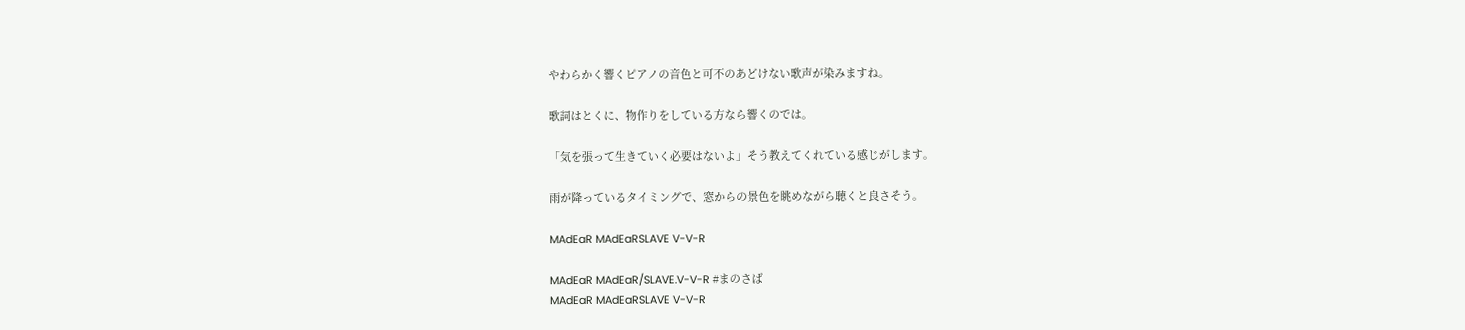やわらかく響くピアノの音色と可不のあどけない歌声が染みますね。

歌詞はとくに、物作りをしている方なら響くのでは。

「気を張って生きていく必要はないよ」そう教えてくれている感じがします。

雨が降っているタイミングで、窓からの景色を眺めながら聴くと良さそう。

MAdEaR MAdEaRSLAVE V-V-R

MAdEaR MAdEaR/SLAVE.V-V-R #まのさば
MAdEaR MAdEaRSLAVE V-V-R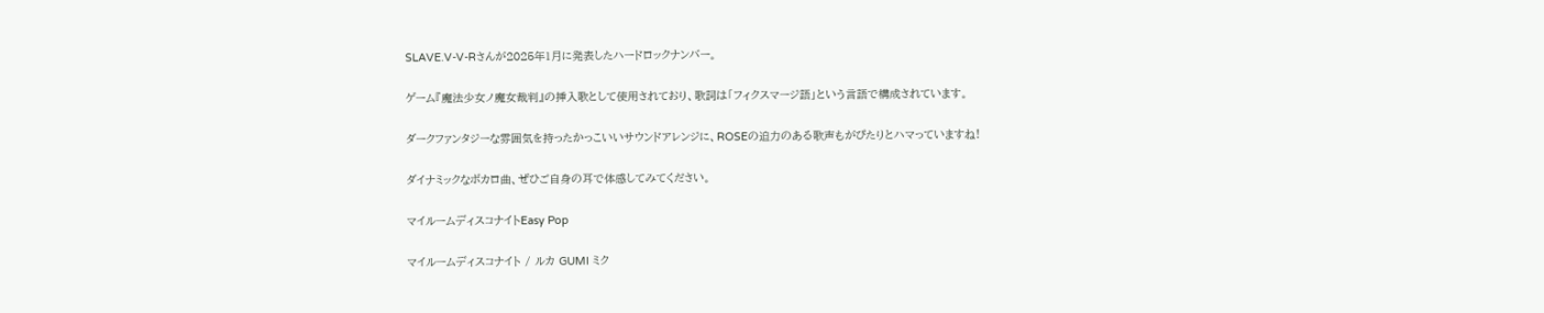SLAVE.V-V-Rさんが2025年1月に発表したハードロックナンバー。

ゲーム『魔法少女ノ魔女裁判』の挿入歌として使用されており、歌詞は「フィクスマージ語」という言語で構成されています。

ダークファンタジーな雰囲気を持ったかっこいいサウンドアレンジに、ROSEの迫力のある歌声もがぴたりとハマっていますね!

ダイナミックなボカロ曲、ぜひご自身の耳で体感してみてください。

マイルームディスコナイトEasy Pop

マイルームディスコナイト / ルカ GUMI ミク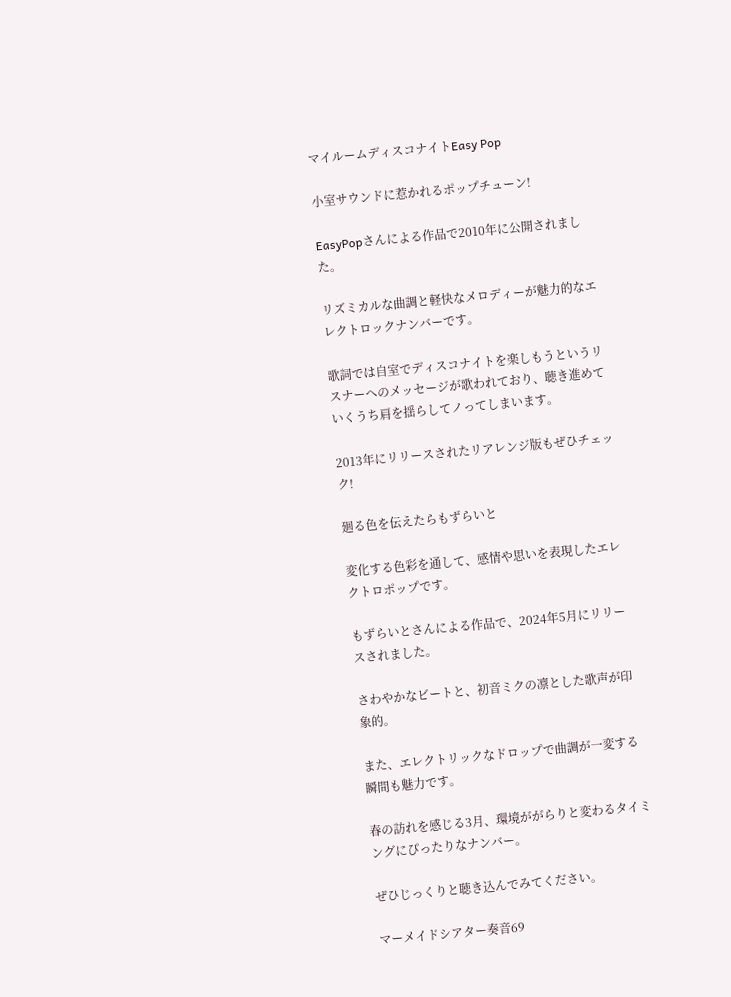マイルームディスコナイトEasy Pop

小室サウンドに惹かれるポップチューン!

EasyPopさんによる作品で2010年に公開されました。

リズミカルな曲調と軽快なメロディーが魅力的なエレクトロックナンバーです。

歌詞では自室でディスコナイトを楽しもうというリスナーへのメッセージが歌われており、聴き進めていくうち肩を揺らしてノってしまいます。

2013年にリリースされたリアレンジ版もぜひチェック!

廻る色を伝えたらもずらいと

変化する色彩を通して、感情や思いを表現したエレクトロポップです。

もずらいとさんによる作品で、2024年5月にリリースされました。

さわやかなビートと、初音ミクの凛とした歌声が印象的。

また、エレクトリックなドロップで曲調が一変する瞬間も魅力です。

春の訪れを感じる3月、環境ががらりと変わるタイミングにぴったりなナンバー。

ぜひじっくりと聴き込んでみてください。

マーメイドシアター奏音69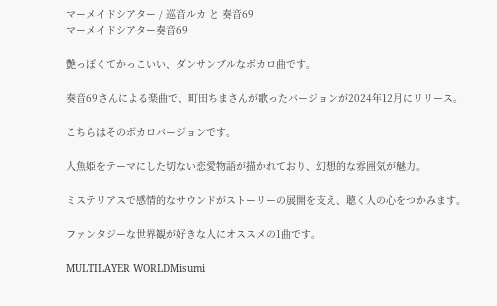マーメイドシアター / 巡音ルカ と 奏音69
マーメイドシアター奏音69

艶っぽくてかっこいい、ダンサンブルなボカロ曲です。

奏音69さんによる楽曲で、町田ちまさんが歌ったバージョンが2024年12月にリリース。

こちらはそのボカロバージョンです。

人魚姫をテーマにした切ない恋愛物語が描かれており、幻想的な雰囲気が魅力。

ミステリアスで感情的なサウンドがストーリーの展開を支え、聴く人の心をつかみます。

ファンタジーな世界観が好きな人にオススメの1曲です。

MULTILAYER WORLDMisumi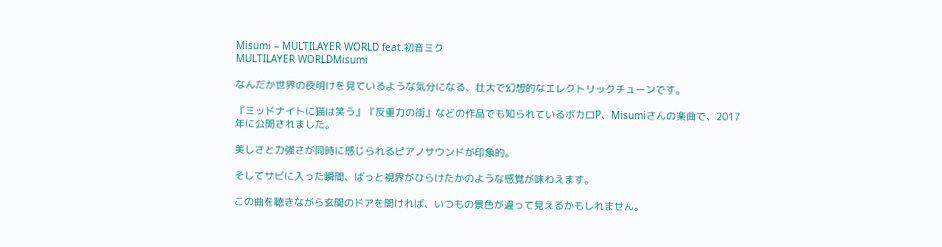Misumi – MULTILAYER WORLD feat.初音ミク
MULTILAYER WORLDMisumi

なんだか世界の夜明けを見ているような気分になる、壮大で幻想的なエレクトリックチューンです。

『ミッドナイトに猫は笑う』『反重力の街』などの作品でも知られているボカロP、Misumiさんの楽曲で、2017年に公開されました。

美しさと力強さが同時に感じられるピアノサウンドが印象的。

そしてサビに入った瞬間、ばっと視界がひらけたかのような感覚が味わえます。

この曲を聴きながら玄関のドアを開ければ、いつもの景色が違って見えるかもしれません。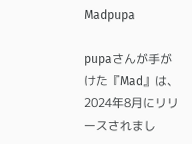Madpupa

pupaさんが手がけた『Mad』は、2024年8月にリリースされまし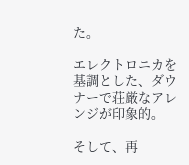た。

エレクトロニカを基調とした、ダウナーで荘厳なアレンジが印象的。

そして、再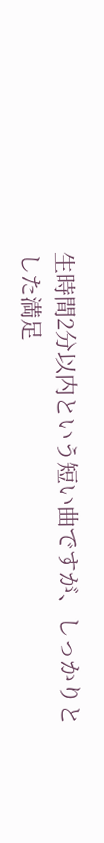生時間2分以内という短い曲ですが、しっかりとした満足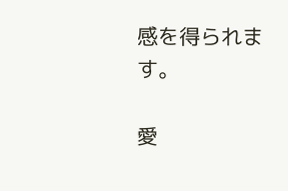感を得られます。

愛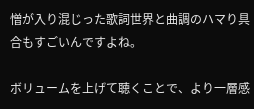憎が入り混じった歌詞世界と曲調のハマり具合もすごいんですよね。

ボリュームを上げて聴くことで、より一層感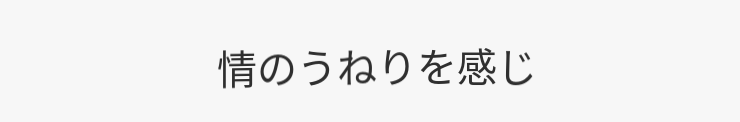情のうねりを感じ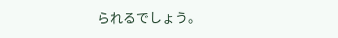られるでしょう。